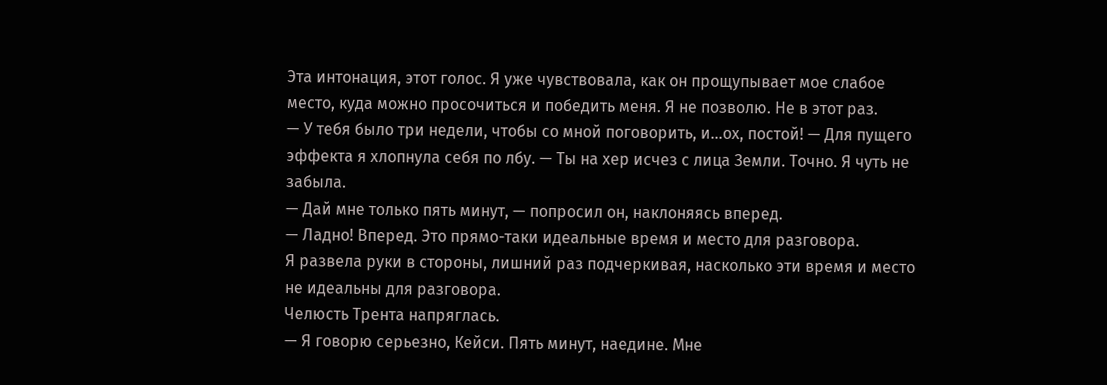Эта интонация, этот голос. Я уже чувствовала, как он прощупывает мое слабое место, куда можно просочиться и победить меня. Я не позволю. Не в этот раз.
— У тебя было три недели, чтобы со мной поговорить, и...ох, постой! — Для пущего эффекта я хлопнула себя по лбу. — Ты на хер исчез с лица Земли. Точно. Я чуть не забыла.
— Дай мне только пять минут, — попросил он, наклоняясь вперед.
— Ладно! Вперед. Это прямо-таки идеальные время и место для разговора.
Я развела руки в стороны, лишний раз подчеркивая, насколько эти время и место не идеальны для разговора.
Челюсть Трента напряглась.
— Я говорю серьезно, Кейси. Пять минут, наедине. Мне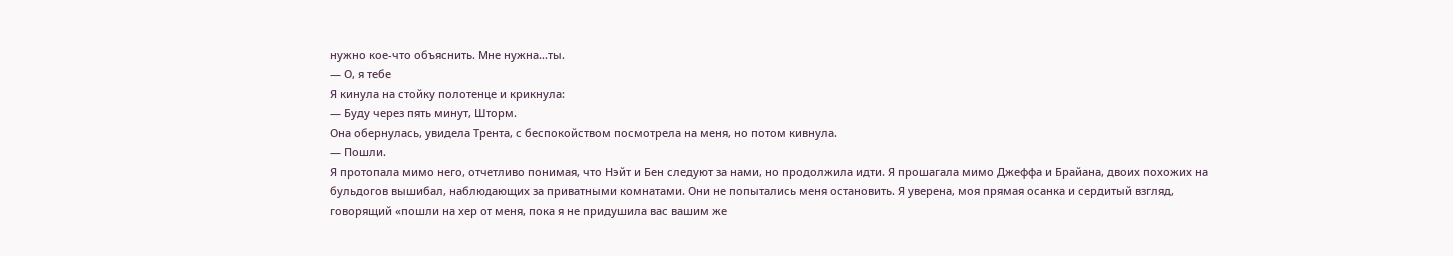нужно кое-что объяснить. Мне нужна...ты.
— О, я тебе
Я кинула на стойку полотенце и крикнула:
— Буду через пять минут, Шторм.
Она обернулась, увидела Трента, с беспокойством посмотрела на меня, но потом кивнула.
— Пошли.
Я протопала мимо него, отчетливо понимая, что Нэйт и Бен следуют за нами, но продолжила идти. Я прошагала мимо Джеффа и Брайана, двоих похожих на бульдогов вышибал, наблюдающих за приватными комнатами. Они не попытались меня остановить. Я уверена, моя прямая осанка и сердитый взгляд, говорящий «пошли на хер от меня, пока я не придушила вас вашим же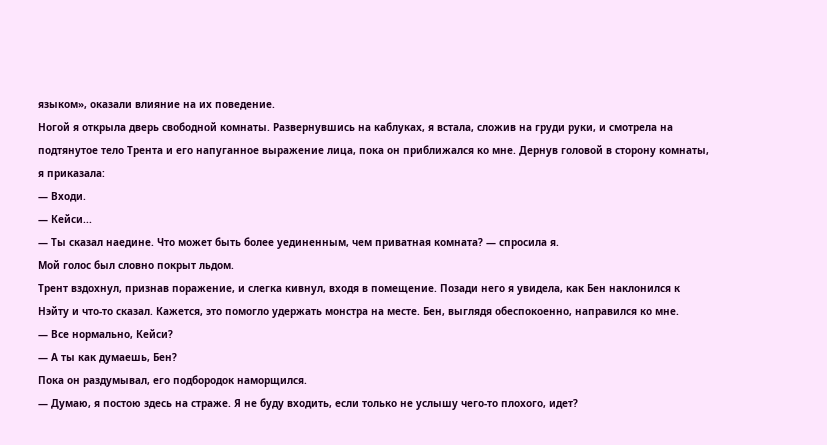языком», оказали влияние на их поведение.
Ногой я открыла дверь свободной комнаты. Развернувшись на каблуках, я встала, сложив на груди руки, и смотрела на подтянутое тело Трента и его напуганное выражение лица, пока он приближался ко мне. Дернув головой в сторону комнаты, я приказала:
— Входи.
— Кейси...
— Ты сказал наедине. Что может быть более уединенным, чем приватная комната? — спросила я.
Мой голос был словно покрыт льдом.
Трент вздохнул, признав поражение, и слегка кивнул, входя в помещение. Позади него я увидела, как Бен наклонился к Нэйту и что-то сказал. Кажется, это помогло удержать монстра на месте. Бен, выглядя обеспокоенно, направился ко мне.
— Все нормально, Кейси?
— А ты как думаешь, Бен?
Пока он раздумывал, его подбородок наморщился.
— Думаю, я постою здесь на страже. Я не буду входить, если только не услышу чего-то плохого, идет?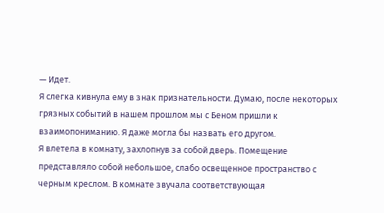— Идет.
Я слегка кивнула ему в знак признательности. Думаю, после некоторых грязных событий в нашем прошлом мы с Беном пришли к взаимопониманию. Я даже могла бы назвать его другом.
Я влетела в комнату, захлопнув за собой дверь. Помещение представляло собой небольшое, слабо освещенное пространство с черным креслом. В комнате звучала соответствующая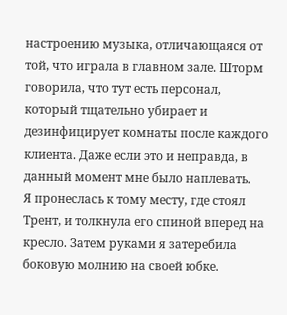настроению музыка, отличающаяся от той, что играла в главном зале. Шторм говорила, что тут есть персонал, который тщательно убирает и дезинфицирует комнаты после каждого клиента. Даже если это и неправда, в данный момент мне было наплевать.
Я пронеслась к тому месту, где стоял Трент, и толкнула его спиной вперед на кресло. Затем руками я затеребила боковую молнию на своей юбке.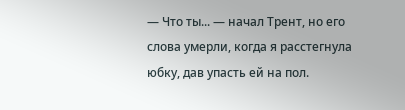— Что ты... — начал Трент, но его слова умерли, когда я расстегнула юбку, дав упасть ей на пол.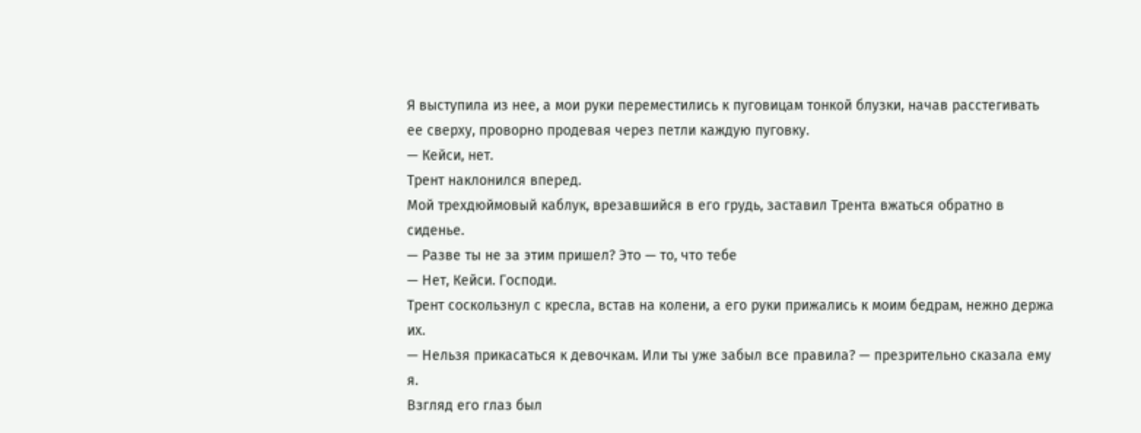Я выступила из нее, а мои руки переместились к пуговицам тонкой блузки, начав расстегивать ее сверху, проворно продевая через петли каждую пуговку.
— Кейси, нет.
Трент наклонился вперед.
Мой трехдюймовый каблук, врезавшийся в его грудь, заставил Трента вжаться обратно в сиденье.
— Разве ты не за этим пришел? Это — то, что тебе
— Нет, Кейси. Господи.
Трент соскользнул с кресла, встав на колени, а его руки прижались к моим бедрам, нежно держа их.
— Нельзя прикасаться к девочкам. Или ты уже забыл все правила? — презрительно сказала ему я.
Взгляд его глаз был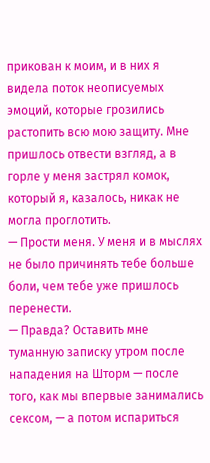прикован к моим, и в них я видела поток неописуемых эмоций, которые грозились растопить всю мою защиту. Мне пришлось отвести взгляд, а в горле у меня застрял комок, который я, казалось, никак не могла проглотить.
— Прости меня. У меня и в мыслях не было причинять тебе больше боли, чем тебе уже пришлось перенести.
— Правда? Оставить мне туманную записку утром после нападения на Шторм — после того, как мы впервые занимались сексом, — а потом испариться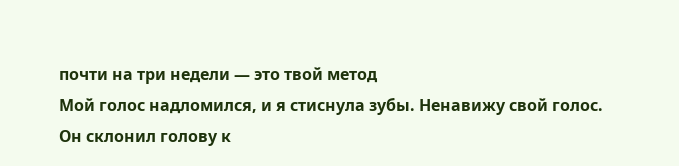почти на три недели — это твой метод
Мой голос надломился, и я стиснула зубы. Ненавижу свой голос.
Он склонил голову к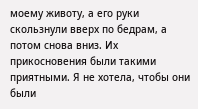моему животу, а его руки скользнули вверх по бедрам, а потом снова вниз. Их прикосновения были такими приятными. Я не хотела, чтобы они были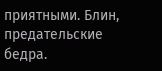приятными. Блин, предательские бедра.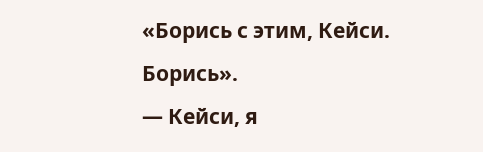«Борись с этим, Кейси. Борись».
— Кейси, я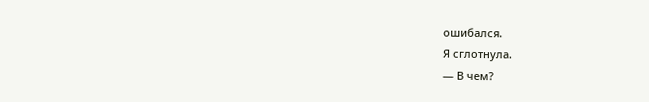ошибался.
Я сглотнула.
— В чем?